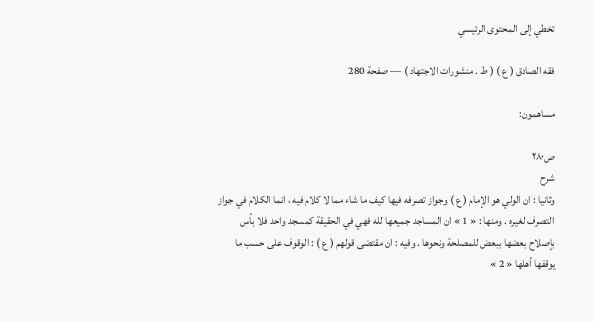تخطي إلى المحتوى الرئيسي

فقه الصادق ( ع ) ( ط . منشورات الاجتهاد ) — صفحة 280

مساهمون:

ص٢٨٠
شرح
وثانيا : ان الولي هو الإمام ( ع ) وجواز تصرفه فيها كيف ما شاء مما لا كلام فيه ، انما الكلام في جواز التصرف لغيره . ومنها : « 1 » ان المساجد جميعها لله فهي في الحقيقة كمسجد واحد فلا بأس بإصلاح بعضها ببعض للمصلحة ونحوها . وفيه : ان مقتضى قولهم ( ع ) : الوقوف على حسب ما يوقفها أهلها « 2 »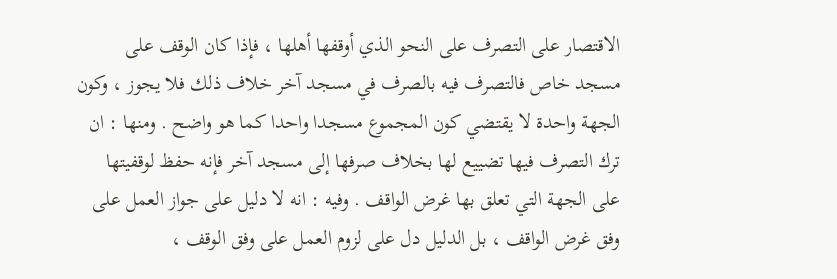الاقتصار على التصرف على النحو الذي أوقفها أهلها ، فإذا كان الوقف على مسجد خاص فالتصرف فيه بالصرف في مسجد آخر خلاف ذلك فلا يجوز ، وكون الجهة واحدة لا يقتضي كون المجموع مسجدا واحدا كما هو واضح . ومنها : ان ترك التصرف فيها تضييع لها بخلاف صرفها إلى مسجد آخر فإنه حفظ لوقفيتها على الجهة التي تعلق بها غرض الواقف . وفيه : انه لا دليل على جواز العمل على وفق غرض الواقف ، بل الدليل دل على لزوم العمل على وفق الوقف ،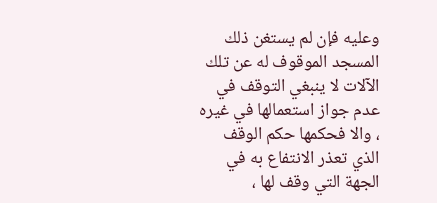وعليه فإن لم يستغن ذلك المسجد الموقوف له عن تلك الآلات لا ينبغي التوقف في عدم جواز استعمالها في غيره ، والا فحكمها حكم الوقف الذي تعذر الانتفاع به في الجهة التي وقف لها ،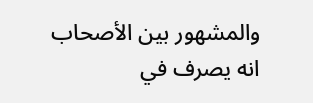والمشهور بين الأصحاب انه يصرف في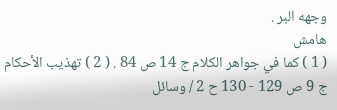وجهه البر .
هامش
( 1 ) كما في جواهر الكلام ج 14 ص 84 . ( 2 ) تهذيب الأحكام ج 9 ص 129 - 130 ح 2 / وسائل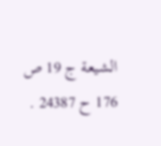الشيعة ج 19 ص 176 ح 24387 .